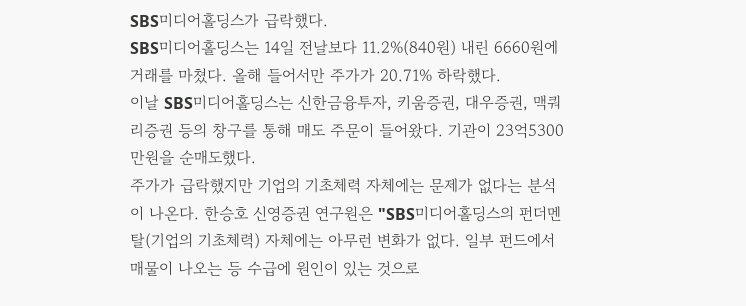SBS미디어홀딩스가 급락했다.
SBS미디어홀딩스는 14일 전날보다 11.2%(840원) 내린 6660원에 거래를 마쳤다. 올해 들어서만 주가가 20.71% 하락했다.
이날 SBS미디어홀딩스는 신한금융투자, 키움증권, 대우증권, 맥쿼리증권 등의 창구를 통해 매도 주문이 들어왔다. 기관이 23억5300만원을 순매도했다.
주가가 급락했지만 기업의 기초체력 자체에는 문제가 없다는 분석이 나온다. 한승호 신영증권 연구원은 "SBS미디어홀딩스의 펀더멘탈(기업의 기초체력) 자체에는 아무런 변화가 없다. 일부 펀드에서 매물이 나오는 등 수급에 원인이 있는 것으로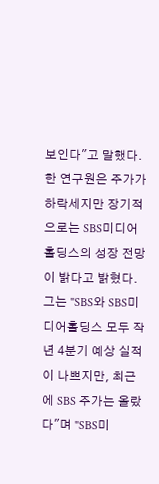보인다"고 말했다.
한 연구원은 주가가 하락세지만 장기적으로는 SBS미디어홀딩스의 성장 전망이 밝다고 밝혔다. 그는 "SBS와 SBS미디어홀딩스 모두 작년 4분기 예상 실적이 나쁘지만, 최근에 SBS 주가는 올랐다"며 "SBS미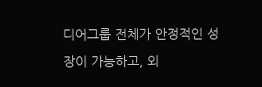디어그룹 전체가 안정적인 성장이 가능하고, 외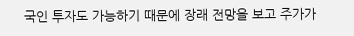국인 투자도 가능하기 때문에 장래 전망을 보고 주가가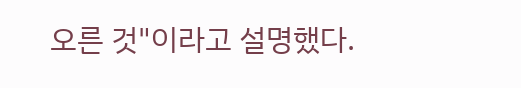오른 것"이라고 설명했다.